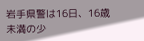岩手県警は16日、16歳未満の少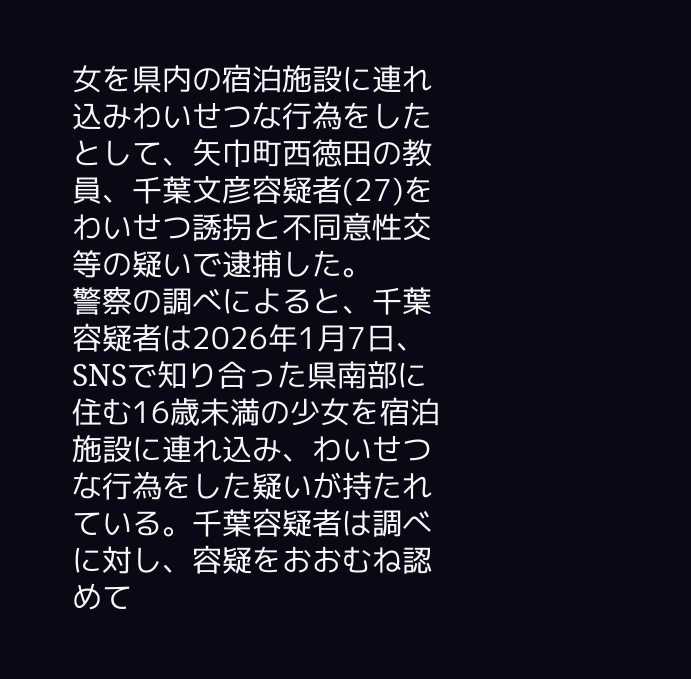女を県内の宿泊施設に連れ込みわいせつな行為をしたとして、矢巾町西徳田の教員、千葉文彦容疑者(27)をわいせつ誘拐と不同意性交等の疑いで逮捕した。
警察の調べによると、千葉容疑者は2026年1月7日、SNSで知り合った県南部に住む16歳未満の少女を宿泊施設に連れ込み、わいせつな行為をした疑いが持たれている。千葉容疑者は調べに対し、容疑をおおむね認めて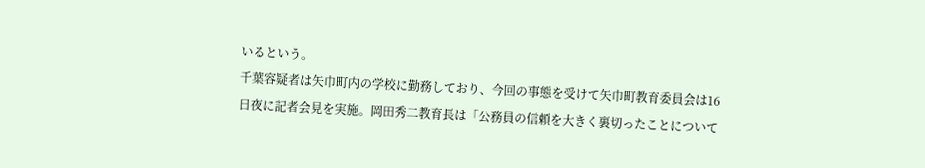いるという。
千葉容疑者は矢巾町内の学校に勤務しており、今回の事態を受けて矢巾町教育委員会は16日夜に記者会見を実施。岡田秀二教育長は「公務員の信頼を大きく裏切ったことについて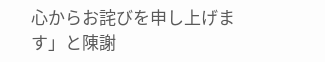心からお詫びを申し上げます」と陳謝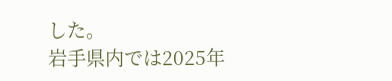した。
岩手県内では2025年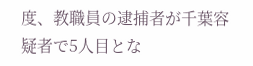度、教職員の逮捕者が千葉容疑者で5人目とな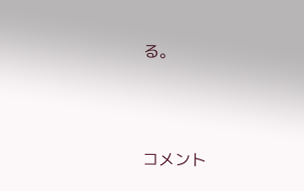る。



コメント